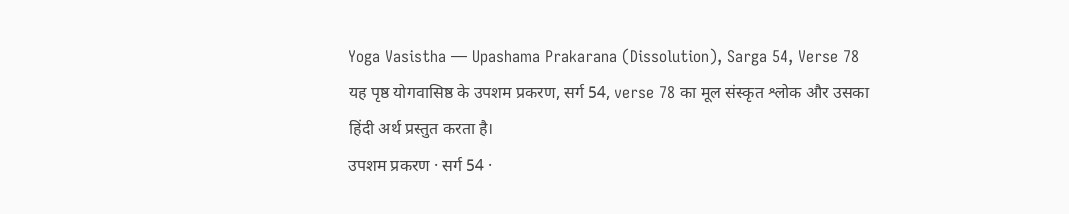Yoga Vasistha — Upashama Prakarana (Dissolution), Sarga 54, Verse 78
यह पृष्ठ योगवासिष्ठ के उपशम प्रकरण, सर्ग 54, verse 78 का मूल संस्कृत श्लोक और उसका हिंदी अर्थ प्रस्तुत करता है।
उपशम प्रकरण · सर्ग 54 ·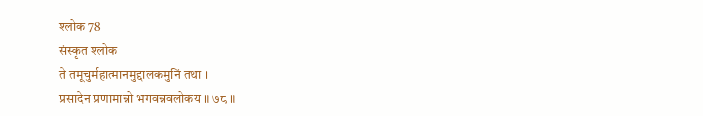श्लोक 78
संस्कृत श्लोक
ते तमूचुर्महात्मानमुद्दालकमुनिं तथा ।
प्रसादेन प्रणामान्नो भगवन्नवलोकय ॥ ७८ ॥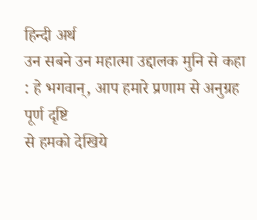हिन्दी अर्थ
उन सबने उन महात्मा उद्दालक मुनि से कहा : हे भगवान्, आप हमारे प्रणाम से अनुग्रह पूर्ण दृष्टि
से हमको देखिये